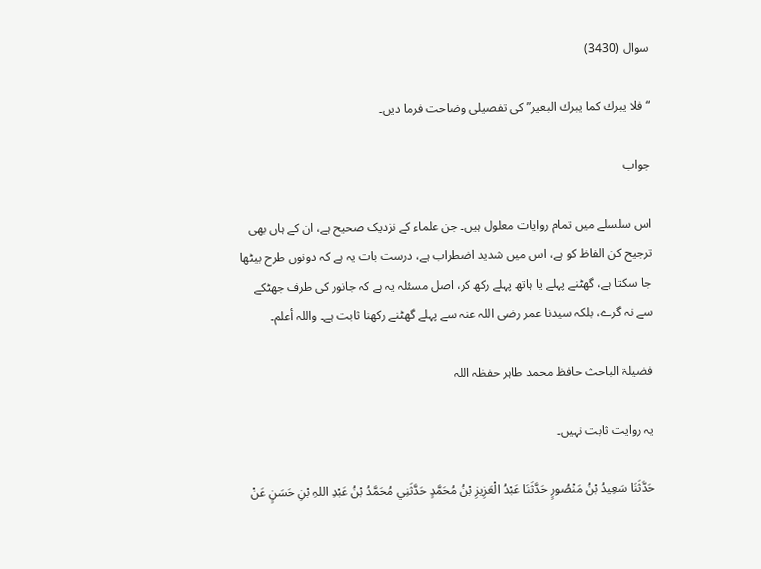سوال (3430)

“فلا يبرك كما يبرك البعير” کی تفصیلی وضاحت فرما دیں۔

جواب

اس سلسلے میں تمام روایات معلول ہیں۔ جن علماء کے نزدیک صحیح ہے، ان کے ہاں بھی ترجیح کن الفاظ کو ہے، اس میں شدید اضطراب ہے، درست بات یہ ہے کہ دونوں طرح بیٹھا جا سکتا ہے، گھٹنے پہلے یا ہاتھ پہلے رکھ کر، اصل مسئلہ یہ ہے کہ جانور کی طرف جھٹکے سے نہ گرے، بلکہ سیدنا عمر رضی اللہ عنہ سے پہلے گھٹنے رکھنا ثابت ہے۔ واللہ أعلم۔

فضیلۃ الباحث حافظ محمد طاہر حفظہ اللہ

یہ روایت ثابت نہیں۔

حَدَّثَنَا سَعِيدُ بْنُ مَنْصُورٍ حَدَّثَنَا عَبْدُ الْعَزِيزِ بْنُ مُحَمَّدٍ حَدَّثَنِي مُحَمَّدُ بْنُ عَبْدِ اللہِ بْنِ حَسَنٍ عَنْ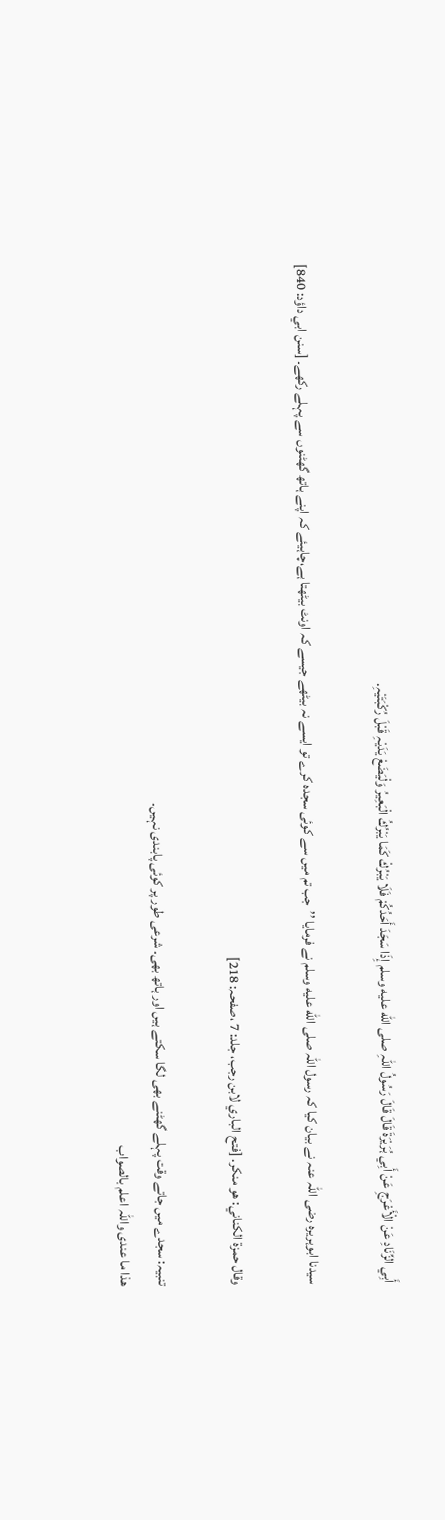أَبِي الزِّنَادِ عَنْ الْأَعْرَجِ عَنْ أَبِي ہُرَيْرَةَ قَالَ قَالَ رَسُولُ اللہِ صلى الله عليه وسلم إِذَا سَجَدَ أَحَدُكُمْ فَلَا يَبْرُكْ كَمَا يَبْرُكُ الْبَعِيرُ وَلْيَضَعْ يَدَيْہِ قَبْلَ رُكْبَتَيْہِ.

سیدنا ابوہریرہ رضی اللہ عنہ نے بیان کیا کہ رسول اللہ صلى الله عليه وسلم نے فرمایا ’’جب تم میں سے کوئی سجدہ کرے تو ایسے نہ بیٹھے جیسے کہ اونٹ بیٹھتا ہے،چاہیئے کہ اپنے ہاتھ گھٹنوں سے پہلے رکھے۔ [سنن ابي داؤد: 840]

وقال حمزة الكناني: هو منكر. [فتح الباري لابن رجب، جلد: 7 ،صفحہ: 218]

تنبیہ: سجدے میں جاتے وقت پہلے گھٹنے بھی لگا سکتے ہیں اور ہاتھ بھی۔ شرعی طور پر کوئی پابندی نہیں۔
ھذا ما عندی واللہ اعلم بالصواب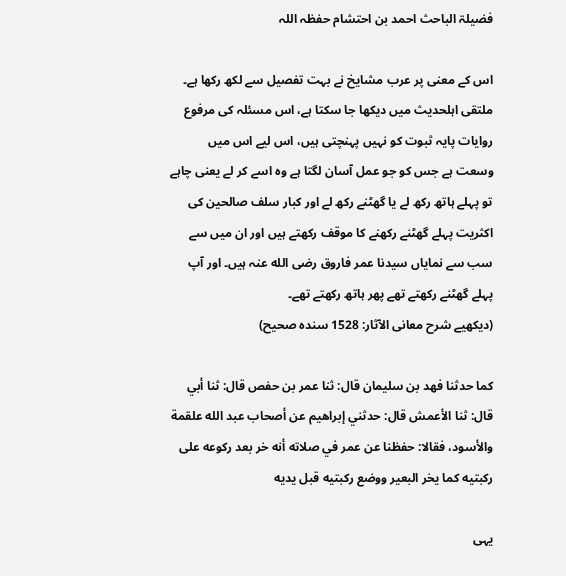فضیلۃ الباحث احمد بن احتشام حفظہ اللہ

اس کے معنی پر عرب مشایخ نے بہت تفصیل سے لکھ رکھا ہے۔
ملتقی اہلحديث میں دیکھا جا سکتا ہے، اس مسئلہ کی مرفوع روایات پایہ ثبوت کو نہیں پہنچتی ہیں، اس لیے اس میں وسعت ہے جس کو جو عمل آسان لگتا ہے وہ اسے کر لے یعنی چاہے تو پہلے ہاتھ رکھ لے یا گھٹنے رکھ لے اور کبار سلف صالحین کی اکثریت پہلے گھٹنے رکھنے کا موقف رکھتے ہیں اور ان میں سے سب سے نمایاں سیدنا عمر فاروق رضی الله عنہ ہیں۔ اور آپ پہلے گھٹنے رکھتے تھے پھر ہاتھ رکھتے تھے۔
(دیکھیے شرح معانی الآثار: 1528 سنده صحيح)

كما حدثنا فهد بن سليمان قال: ثنا عمر بن حفص قال: ثنا أبي قال: ثنا الأعمش قال: حدثني إبراهيم عن أصحاب عبد الله علقمة والأسود، فقالا: حفظنا عن عمر في صلاته أنه خر بعد ركوعه على ركبتيه كما يخر البعير ووضع ركبتيه قبل يديه

یہی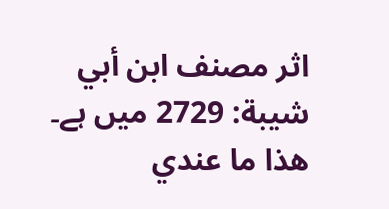اثر مصنف ابن أبي شيبة: 2729 میں ہے۔
هذا ما عندي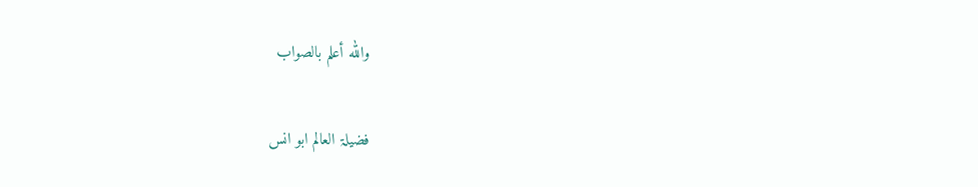والله أعلم بالصواب

فضیلۃ العالم ابو انس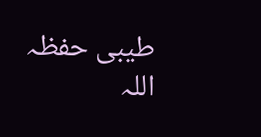طیبی حفظہ اللہ